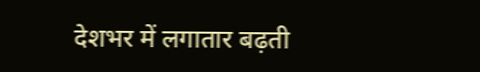देशभर में लगातार बढ़ती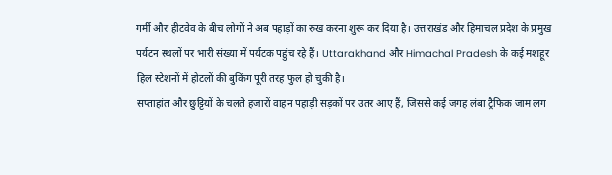गर्मी और हीटवेव के बीच लोगों ने अब पहाड़ों का रुख करना शुरू कर दिया है। उत्तराखंड और हिमाचल प्रदेश के प्रमुख पर्यटन स्थलों पर भारी संख्या में पर्यटक पहुंच रहे हैं। Uttarakhand और Himachal Pradesh के कई मशहूर हिल स्टेशनों में होटलों की बुकिंग पूरी तरह फुल हो चुकी है।
सप्ताहांत और छुट्टियों के चलते हजारों वाहन पहाड़ी सड़कों पर उतर आए हैं, जिससे कई जगह लंबा ट्रैफिक जाम लग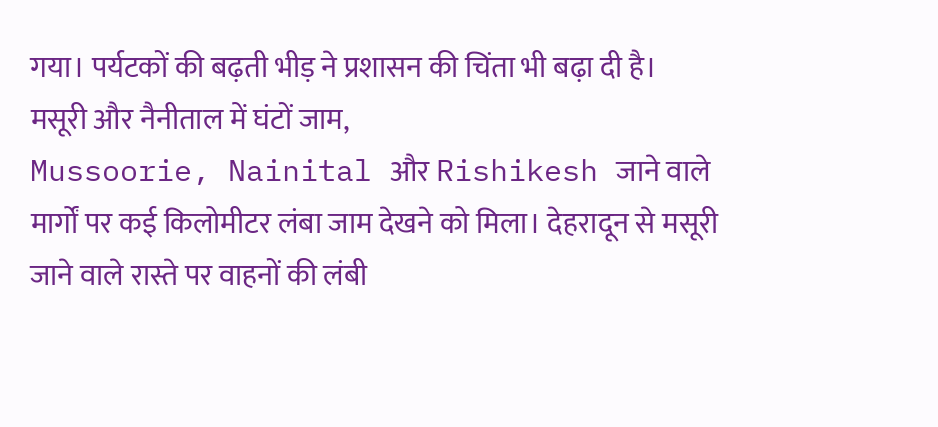गया। पर्यटकों की बढ़ती भीड़ ने प्रशासन की चिंता भी बढ़ा दी है।
मसूरी और नैनीताल में घंटों जाम,
Mussoorie, Nainital और Rishikesh जाने वाले मार्गों पर कई किलोमीटर लंबा जाम देखने को मिला। देहरादून से मसूरी जाने वाले रास्ते पर वाहनों की लंबी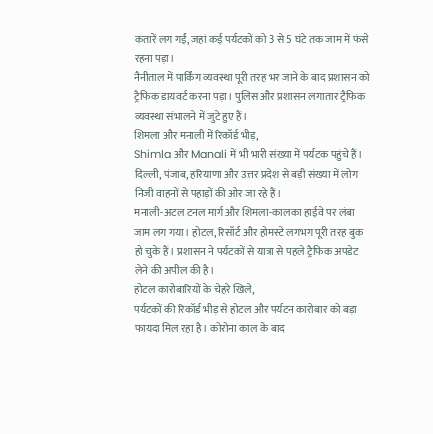कतारें लग गईं, जहां कई पर्यटकों को 3 से 5 घंटे तक जाम में फंसे रहना पड़ा।
नैनीताल में पार्किंग व्यवस्था पूरी तरह भर जाने के बाद प्रशासन को ट्रैफिक डायवर्ट करना पड़ा। पुलिस और प्रशासन लगातार ट्रैफिक व्यवस्था संभालने में जुटे हुए हैं।
शिमला और मनाली में रिकॉर्ड भीड़,
Shimla और Manali में भी भारी संख्या में पर्यटक पहुंचे हैं। दिल्ली, पंजाब, हरियाणा और उत्तर प्रदेश से बड़ी संख्या में लोग निजी वाहनों से पहाड़ों की ओर जा रहे हैं।
मनाली-अटल टनल मार्ग और शिमला-कालका हाईवे पर लंबा जाम लग गया। होटल, रिसॉर्ट और होमस्टे लगभग पूरी तरह बुक हो चुके हैं। प्रशासन ने पर्यटकों से यात्रा से पहले ट्रैफिक अपडेट लेने की अपील की है।
होटल कारोबारियों के चेहरे खिले,
पर्यटकों की रिकॉर्ड भीड़ से होटल और पर्यटन कारोबार को बड़ा फायदा मिल रहा है। कोरोना काल के बाद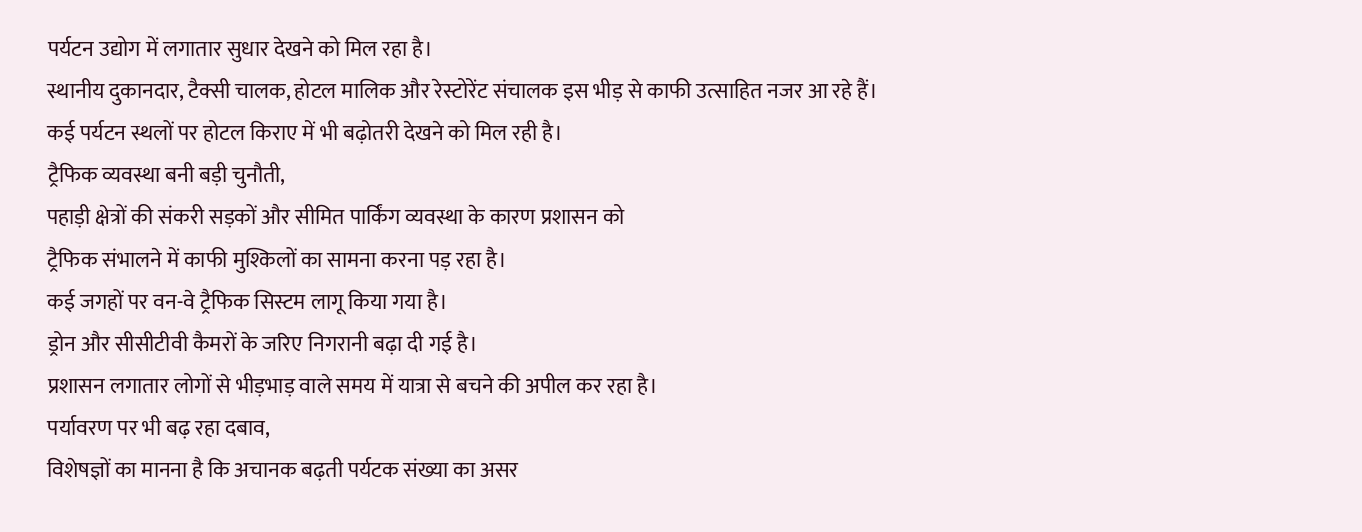पर्यटन उद्योग में लगातार सुधार देखने को मिल रहा है।
स्थानीय दुकानदार, टैक्सी चालक, होटल मालिक और रेस्टोरेंट संचालक इस भीड़ से काफी उत्साहित नजर आ रहे हैं।
कई पर्यटन स्थलों पर होटल किराए में भी बढ़ोतरी देखने को मिल रही है।
ट्रैफिक व्यवस्था बनी बड़ी चुनौती,
पहाड़ी क्षेत्रों की संकरी सड़कों और सीमित पार्किंग व्यवस्था के कारण प्रशासन को
ट्रैफिक संभालने में काफी मुश्किलों का सामना करना पड़ रहा है।
कई जगहों पर वन-वे ट्रैफिक सिस्टम लागू किया गया है।
ड्रोन और सीसीटीवी कैमरों के जरिए निगरानी बढ़ा दी गई है।
प्रशासन लगातार लोगों से भीड़भाड़ वाले समय में यात्रा से बचने की अपील कर रहा है।
पर्यावरण पर भी बढ़ रहा दबाव,
विशेषज्ञों का मानना है कि अचानक बढ़ती पर्यटक संख्या का असर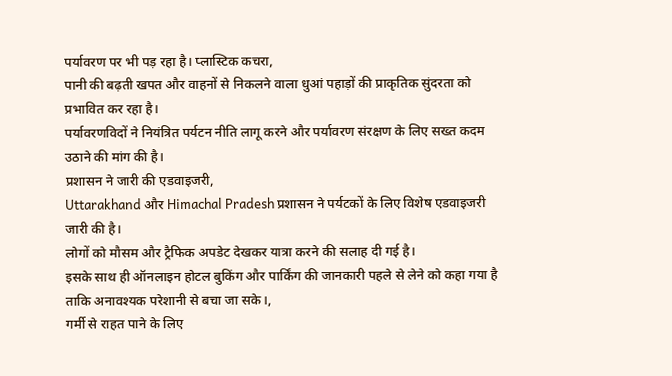पर्यावरण पर भी पड़ रहा है। प्लास्टिक कचरा,
पानी की बढ़ती खपत और वाहनों से निकलने वाला धुआं पहाड़ों की प्राकृतिक सुंदरता को प्रभावित कर रहा है।
पर्यावरणविदों ने नियंत्रित पर्यटन नीति लागू करने और पर्यावरण संरक्षण के लिए सख्त कदम उठाने की मांग की है।
प्रशासन ने जारी की एडवाइजरी,
Uttarakhand और Himachal Pradesh प्रशासन ने पर्यटकों के लिए विशेष एडवाइजरी जारी की है।
लोगों को मौसम और ट्रैफिक अपडेट देखकर यात्रा करने की सलाह दी गई है।
इसके साथ ही ऑनलाइन होटल बुकिंग और पार्किंग की जानकारी पहले से लेने को कहा गया है
ताकि अनावश्यक परेशानी से बचा जा सके।,
गर्मी से राहत पाने के लिए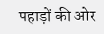पहाड़ों की ओर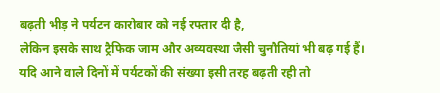बढ़ती भीड़ ने पर्यटन कारोबार को नई रफ्तार दी है,
लेकिन इसके साथ ट्रैफिक जाम और अव्यवस्था जैसी चुनौतियां भी बढ़ गई हैं।
यदि आने वाले दिनों में पर्यटकों की संख्या इसी तरह बढ़ती रही तो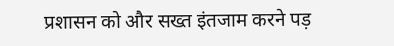प्रशासन को और सख्त इंतजाम करने पड़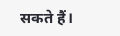सकते हैं।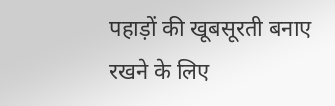पहाड़ों की खूबसूरती बनाए रखने के लिए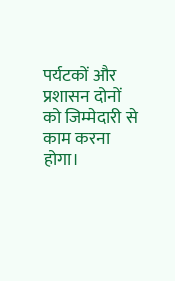पर्यटकों और प्रशासन दोनों को जिम्मेदारी से काम करना होगा।